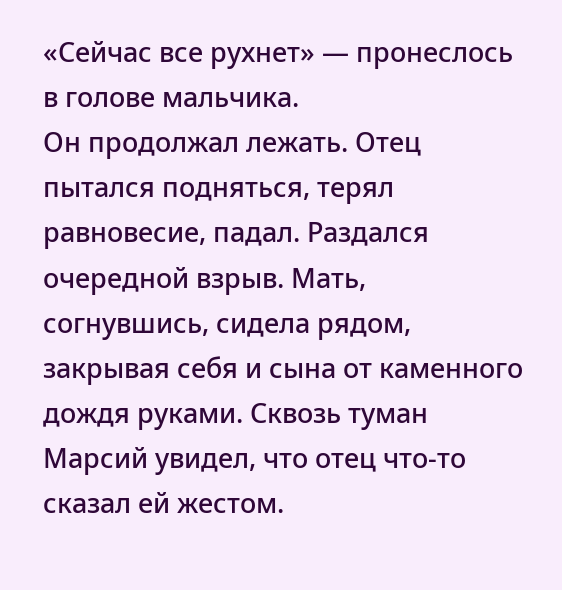«Сейчас все рухнет» — пронеслось в голове мальчика.
Он продолжал лежать. Отец пытался подняться, терял равновесие, падал. Раздался очередной взрыв. Мать, согнувшись, сидела рядом, закрывая себя и сына от каменного дождя руками. Сквозь туман Марсий увидел, что отец что-то сказал ей жестом.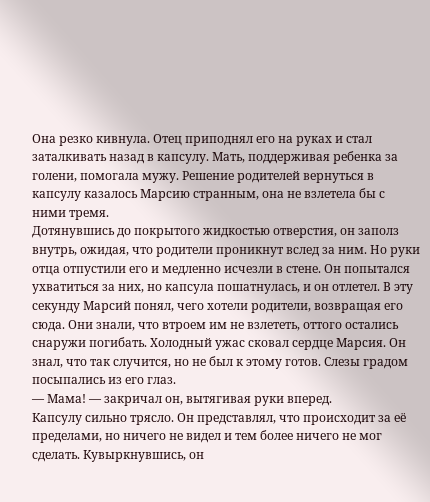Она резко кивнула. Отец приподнял его на руках и стал заталкивать назад в капсулу. Мать, поддерживая ребенка за голени, помогала мужу. Решение родителей вернуться в капсулу казалось Марсию странным, она не взлетела бы с ними тремя.
Дотянувшись до покрытого жидкостью отверстия, он заполз внутрь, ожидая, что родители проникнут вслед за ним. Но руки отца отпустили его и медленно исчезли в стене. Он попытался ухватиться за них, но капсула пошатнулась, и он отлетел. В эту секунду Марсий понял, чего хотели родители, возвращая его сюда. Они знали, что втроем им не взлететь, оттого остались снаружи погибать. Холодный ужас сковал сердце Марсия. Он знал, что так случится, но не был к этому готов. Слезы градом посыпались из его глаз.
— Мама! — закричал он, вытягивая руки вперед.
Капсулу сильно трясло. Он представлял, что происходит за её пределами, но ничего не видел и тем более ничего не мог сделать. Кувыркнувшись, он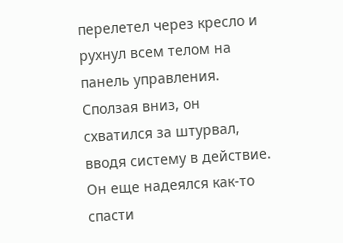перелетел через кресло и рухнул всем телом на панель управления. Сползая вниз, он схватился за штурвал, вводя систему в действие. Он еще надеялся как-то спасти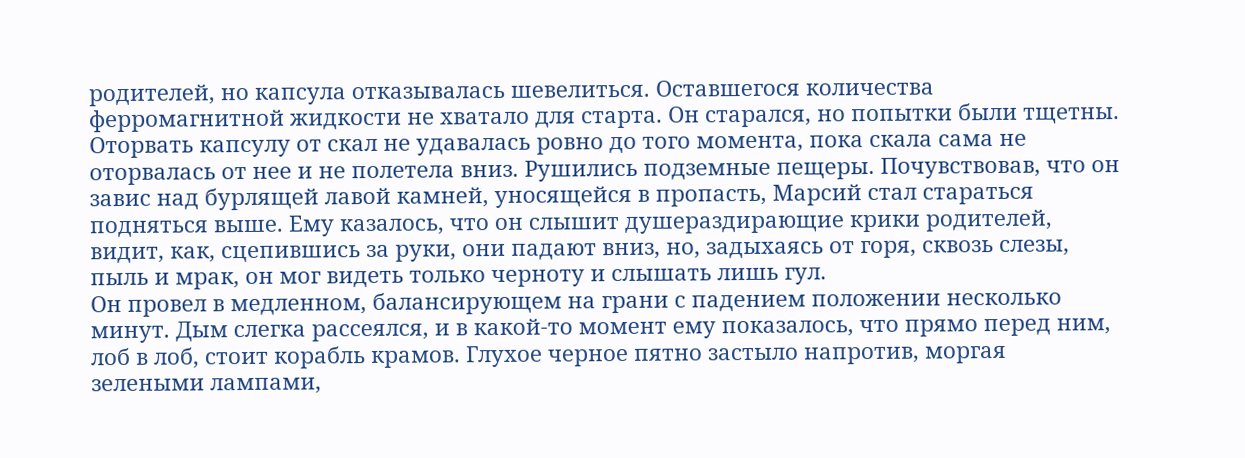родителей, но капсула отказывалась шевелиться. Оставшегося количества ферромагнитной жидкости не хватало для старта. Он старался, но попытки были тщетны. Оторвать капсулу от скал не удавалась ровно до того момента, пока скала сама не оторвалась от нее и не полетела вниз. Рушились подземные пещеры. Почувствовав, что он завис над бурлящей лавой камней, уносящейся в пропасть, Марсий стал стараться подняться выше. Ему казалось, что он слышит душераздирающие крики родителей, видит, как, сцепившись за руки, они падают вниз, но, задыхаясь от горя, сквозь слезы, пыль и мрак, он мог видеть только черноту и слышать лишь гул.
Он провел в медленном, балансирующем на грани с падением положении несколько минут. Дым слегка рассеялся, и в какой-то момент ему показалось, что прямо перед ним, лоб в лоб, стоит корабль крамов. Глухое черное пятно застыло напротив, моргая зелеными лампами,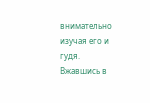внимательно изучая его и гудя. Вжавшись в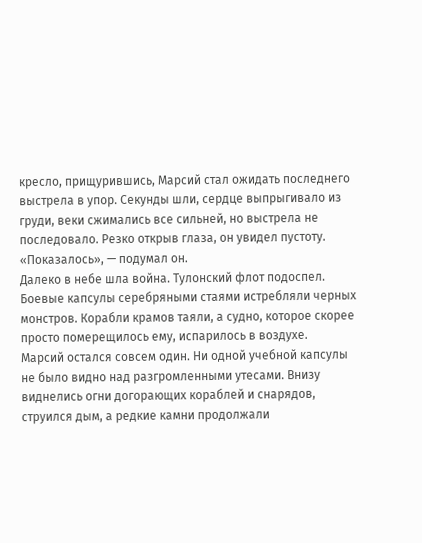кресло, прищурившись, Марсий стал ожидать последнего выстрела в упор. Секунды шли, сердце выпрыгивало из груди, веки сжимались все сильней, но выстрела не последовало. Резко открыв глаза, он увидел пустоту.
«Показалось», — подумал он.
Далеко в небе шла война. Тулонский флот подоспел. Боевые капсулы серебряными стаями истребляли черных монстров. Корабли крамов таяли, а судно, которое скорее просто померещилось ему, испарилось в воздухе.
Марсий остался совсем один. Ни одной учебной капсулы не было видно над разгромленными утесами. Внизу виднелись огни догорающих кораблей и снарядов, струился дым, а редкие камни продолжали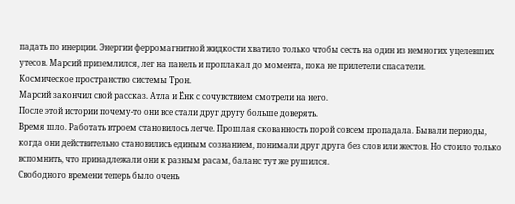падать по инерции. Энергии ферромагнитной жидкости хватило только чтобы сесть на один из немногих уцелевших утесов. Марсий приземлился, лег на панель и проплакал до момента, пока не прилетели спасатели.
Космическое пространство системы Трон.
Марсий закончил свой рассказ. Атла и Ёнк с сочувствием смотрели на него.
После этой истории почему-то они все стали друг другу больше доверять.
Время шло. Работать втроем становилось легче. Прошлая скованность порой совсем пропадала. Бывали периоды, когда они действительно становились единым сознанием, понимали друг друга без слов или жестов. Но стоило только вспомнить, что принадлежали они к разным расам, баланс тут же рушился.
Свободного времени теперь было очень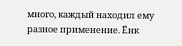много, каждый находил ему разное применение. Ёнк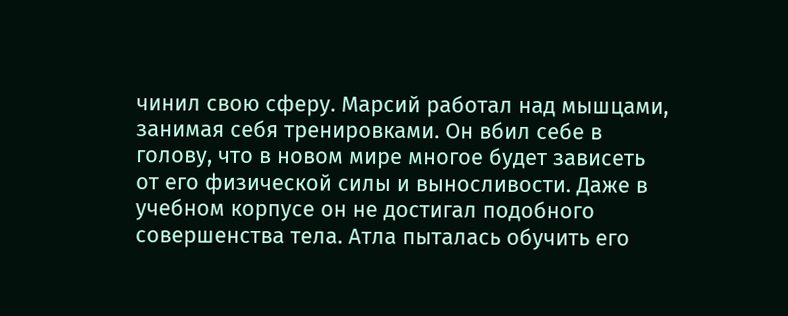чинил свою сферу. Марсий работал над мышцами, занимая себя тренировками. Он вбил себе в голову, что в новом мире многое будет зависеть от его физической силы и выносливости. Даже в учебном корпусе он не достигал подобного совершенства тела. Атла пыталась обучить его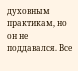духовным практикам, но он не поддавался. Все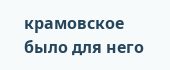крамовское было для него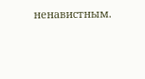ненавистным.